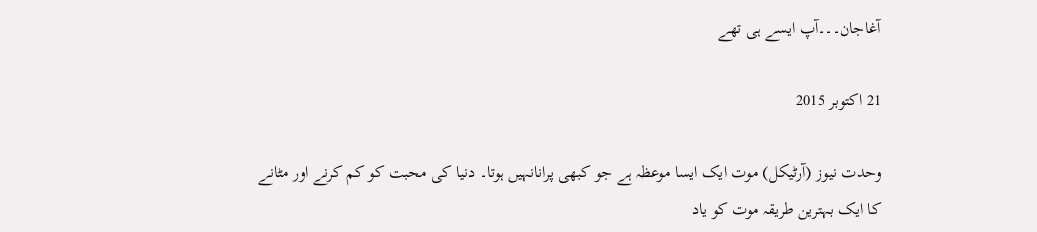آغاجان۔۔۔آپ ایسے ہی تھے

21 اکتوبر 2015

وحدت نیوز (آرٹیکل) موت ایک ایسا موعظہ ہے جو کبھی پرانانہیں ہوتا۔ دنیا کی محبت کو کم کرنے اور مٹانے کا ایک بہترین طریقہ موت کو یاد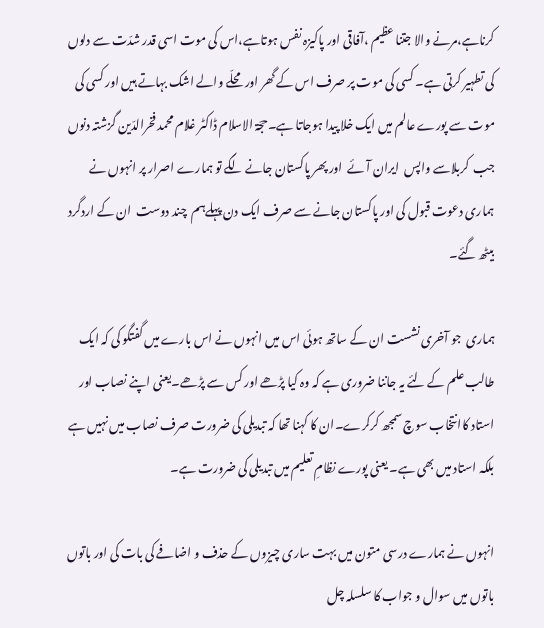کرناہے،مرنے والا جتنا عظیم ،آفاقی اور پاکیزہ نفس ہوتاہے،اس کی موت اسی قدر شدّت سے دلوں کی تطہیر کرتی ہے۔ کسی کی موت پر صرف اس کے گھر اور محلّے والے اشک بہاتے ہیں اور کسی کی موت سے پورے عالم میں ایک خلا پیدا ہوجاتا ہے۔حجّۃ الاسلام ڈاکٹر غلام محمد فخرالدّین گزشتہ دنوں جب  کربلاسے واپس  ایران آئے  اور پھر پاکستان جانے لگے تو ہمارے اصرار پر انہوں نے  ہماری دعوت قبول کی اور پاکستان جانے سے صرف ایک دن پہلےہم  چند دوست  ان کے اردگرد بیٹھ گئے۔

ہماری  جو آخری نشست ان کے ساتھ ہوئی اس میں انہوں نے اس بارے میں گفتگو کی کہ ایک طالب علم کے لئے یہ جاننا ضروری ہے کہ وہ کیا پڑھے اور کس سے پڑھے۔یعنی اپنے نصاب اور استاد کاانتخاب سوچ سمجھ کرکرے۔ان کا کہنا تھا کہ تبدیلی کی ضرورت صرف نصاب میں نہیں ہے بلکہ استاد میں بھی ہے۔ یعنی پورے نظامِ تعلیم میں تبدیلی کی ضرورت ہے۔

انہوں نے ہمارے درسی متون میں بہت ساری چیزوں کے حذف و اضافے کی بات کی اور باتوں باتوں میں سوال و جواب کا سلسلہ چل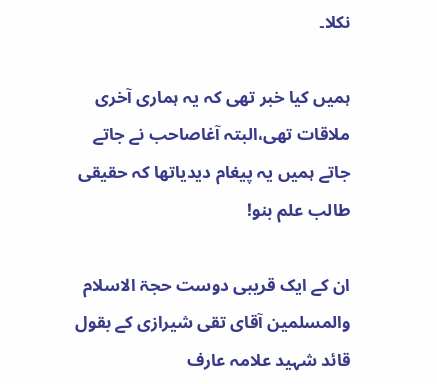نکلا۔

ہمیں کیا خبر تھی کہ یہ ہماری آخری ملاقات تھی،البتہ آغاصاحب نے جاتے جاتے ہمیں یہ پیغام دیدیاتھا کہ حقیقی طالب علم بنو!

ان کے ایک قریبی دوست حجۃ الاسلام والمسلمین آقای تقی شیرازی کے بقول  قائد شہید علامہ عارف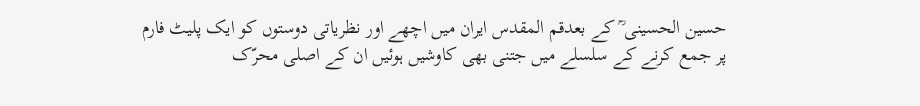حسین الحسینی ؒ کے بعدقم المقدس ایران میں اچھے اور نظریاتی دوستوں کو ایک پلیٹ فارم پر جمع کرنے کے سلسلے میں جتنی بھی کاوشیں ہوئیں ان کے اصلی محرّک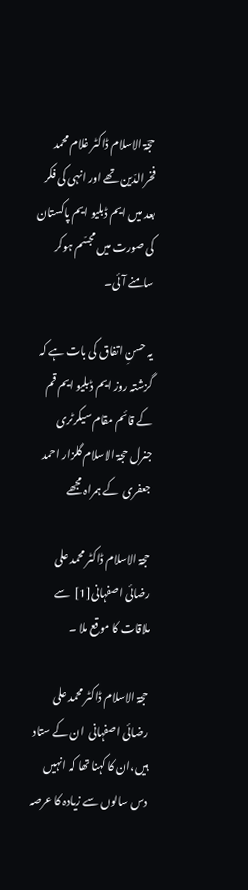حجّۃ الاسلام ڈاکٹر غلام محمد فخرالدّین تھے اور انہی کی فکر بعد میں ایم ڈبلیو ایم پاکستان کی صورت میں مجسّم ہوکر سامنے آئی۔

یہ حسنِ اتفاق کی بات ہے کہ گزشتہ روز ایم ڈبلیو ایم قم کے قائم مقام سیکرٹری جنرل حجۃ الاسلام گلزار احمد جعفری  کے ہمراہ مجھے

حجۃ الاسلام ڈاکٹر محمد علی رضائی اصفہانی[1]  سے ملاقات کا موقع ملا ۔

حجۃ الاسلام ڈاکٹر محمد علی رضائی اصفہانی  ان کے ستاد ہیں،ان کا کہنا تھا کہ انہیں دس سالوں سے زیادہ کا عرصہ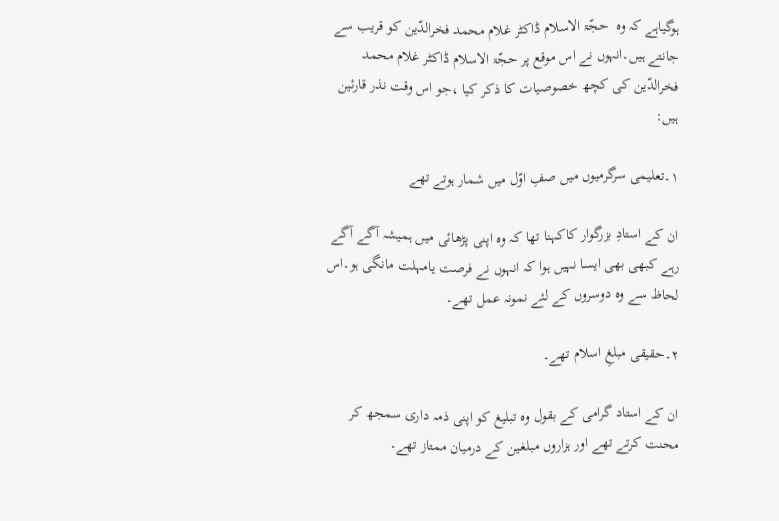ہوگیاہے کہ وہ  حجّۃ الاسلام ڈاکٹر غلام محمد فخرالدّین کو قریب سے جانتے ہیں۔انہوں نے اس موقع پر حجّۃ الاسلام ڈاکٹر غلام محمد فخرالدّین کی کچھ خصوصیات کا ذکر کیا ،جو اس وقت نذر قارئین ہیں:

۱۔تعلیمی سرگرمیوں میں صفِ اوّل میں شمار ہوتے تھے

ان کے استادِ بزرگوار کاکہنا تھا کہ وہ اپنی پڑھائی میں ہمیشہ آگے آگے رہے کبھی بھی ایسا نہیں ہوا کہ انہوں نے فرصت یامہلت مانگی ہو۔اس لحاظ سے وہ دوسروں کے لئے نمونہ عمل تھے۔

۲۔حقیقی مبلغِ اسلام تھے۔

ان کے استاد گرامی کے بقول وہ تبلیغ کو اپنی ذمہ داری سمجھ کر محنت کرتے تھے اور ہزاروں مبلغین کے درمیان ممتاز تھے۔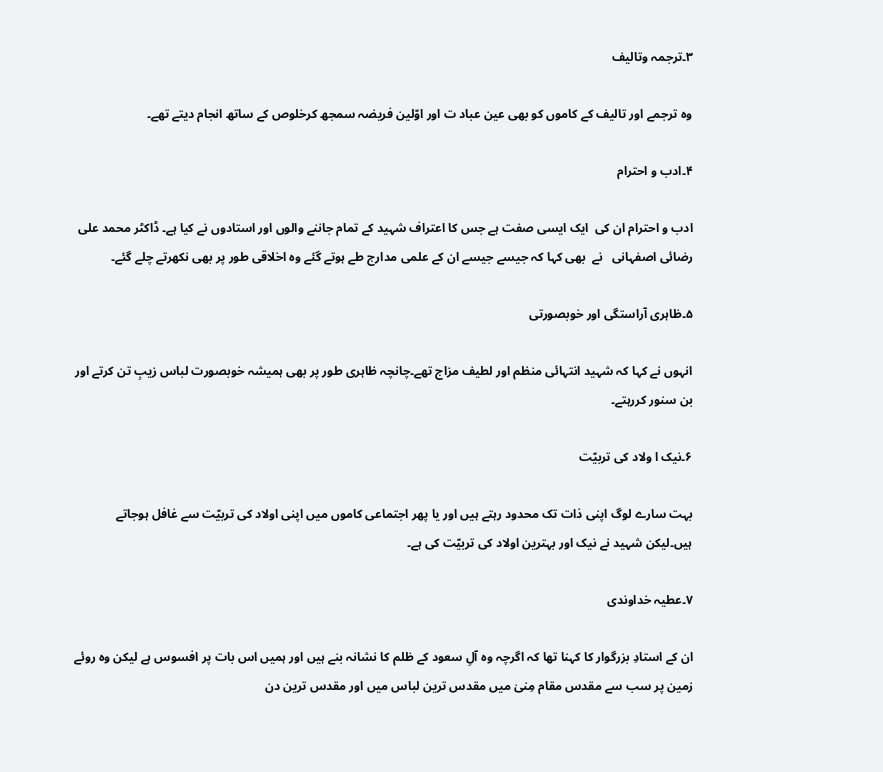۳۔ترجمہ وتالیف

وہ ترجمے اور تالیف کے کاموں کو بھی عین عباد ت اور اوّلین فریضہ سمجھ کرخلوص کے ساتھ انجام دیتے تھے۔

۴۔ادب و احترام

ادب و احترام ان کی  ایک ایسی صفت ہے جس کا اعتراف شہید کے تمام جاننے والوں اور استادوں نے کیا ہے۔ ڈاکٹر محمد علی رضائی اصفہانی   نے  بھی کہا کہ جیسے جیسے ان کے علمی مدارج طے ہوتے گئے وہ اخلاقی طور پر بھی نکھرتے چلے گئے۔

۵۔ظاہری آراستگی اور خوبصورتی

انہوں نے کہا کہ شہید انتہائی منظم اور لطیف مزاج تھے۔چانچہ ظاہری طور پر بھی ہمیشہ خوبصورت لباس زیبِ تن کرتے اور بن سنور کررہتے۔

۶۔نیک ا ولاد کی تربیّت

بہت سارے لوگ اپنی ذات تک محدود رہتے ہیں اور یا پھر اجتماعی کاموں میں اپنی اولاد کی تربیّت سے غافل ہوجاتے ہیں۔لیکن شہید نے نیک اور بہترین اولاد کی تربیّت کی ہے۔

۷۔عطیہ خداوندی

ان کے استادِ بزرگوار کا کہنا تھا کہ اگرچہ وہ آلِ سعود کے ظلم کا نشانہ بنے ہیں اور ہمیں اس بات پر افسوس ہے لیکن وہ روئے زمین پر سب سے مقدس مقام مِنیٰ میں مقدس ترین لباس میں اور مقدس ترین دن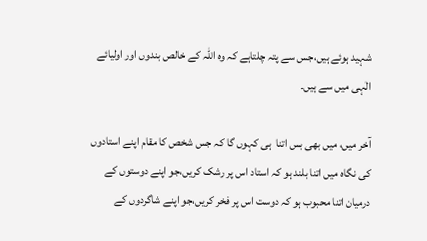شہید ہوئے ہیں،جس سے پتہ چلتاہے کہ وہ اللہ کے خالص بندوں اور اولیائے الٰہی میں سے ہیں۔

آخر میں، میں بھی بس اتنا  ہی کہوں گا کہ جس شخص کا مقام اپنے استادوں کی نگاہ میں اتنا بلند ہو کہ استاد اس پر رشک کریں،جو اپنے دوستوں کے درمیان اتنا محبوب ہو کہ دوست اس پر فخر کریں،جو اپنے شاگردوں کے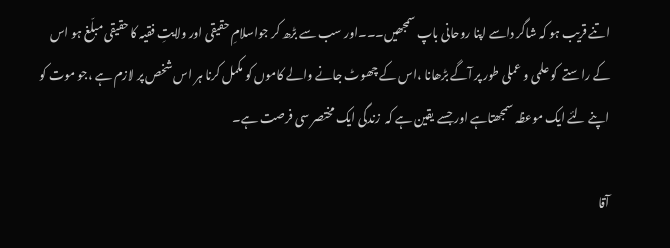اتنے قریب ہو کہ شاگر داسے اپنا روحانی باپ سمجھیں۔۔۔اور سب سے بڑھ کر جواسلامِ حقیقی اور ولایتِ فقیہ کا حقیقی مبلّغ ہو اس کے راستے  کو علمی و عملی طور پر آگے بڑھانا ،اس کے چھوٹ جانے والے کاموں کو مکمل کرنا ہر اس شخص پر لازم ہے ،جو موت کو اپنے لئے ایک موعظہ سمجھتاہے اور جسے یقین ہے کہ  زندگی ایک مختصر سی فرصت ہے۔

آقا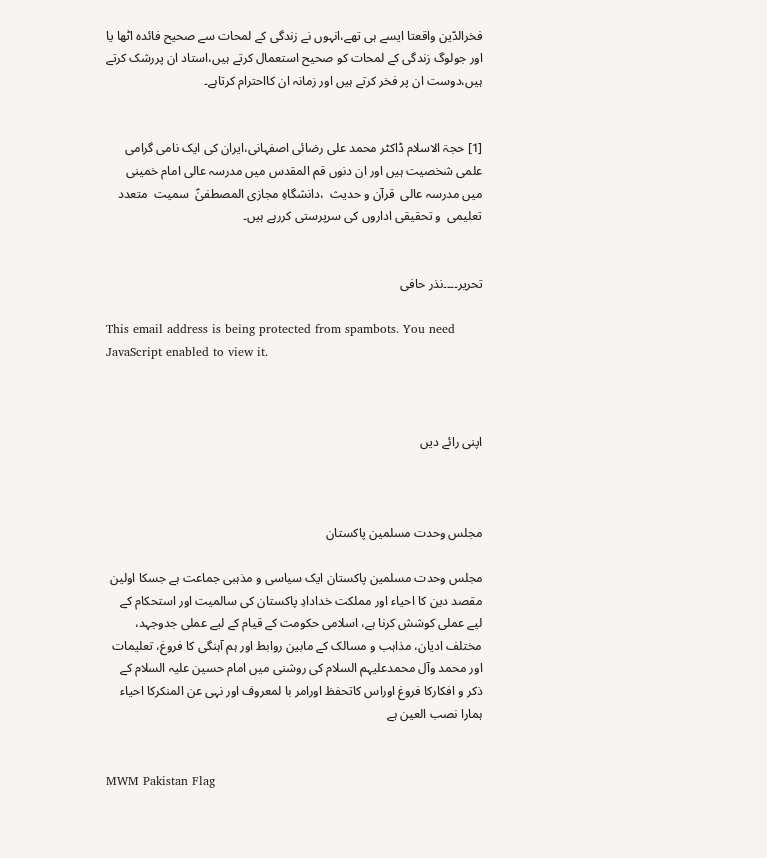فخرالدّین واقعتا ایسے ہی تھے،انہوں نے زندگی کے لمحات سے صحیح فائدہ اٹھا یا اور جولوگ زندگی کے لمحات کو صحیح استعمال کرتے ہیں،استاد ان پررشک کرتے ہیں،دوست ان پر فخر کرتے ہیں اور زمانہ ان کااحترام کرتاہے۔


[1] حجۃ الاسلام ڈاکٹر محمد علی رضائی اصفہانی،ایران کی ایک نامی گرامی علمی شخصیت ہیں اور ان دنوں قم المقدس میں مدرسہ عالی امام خمینی میں مدرسہ عالی  قرآن و حدیث  ،دانشگاہِ مجازی المصطفیٰؑ  سمیت  متعدد تعلیمی  و تحقیقی اداروں کی سرپرستی کررہے ہیں۔


تحریر۔۔۔۔نذر حافی

This email address is being protected from spambots. You need JavaScript enabled to view it.



اپنی رائے دیں



مجلس وحدت مسلمین پاکستان

مجلس وحدت مسلمین پاکستان ایک سیاسی و مذہبی جماعت ہے جسکا اولین مقصد دین کا احیاء اور مملکت خدادادِ پاکستان کی سالمیت اور استحکام کے لیے عملی کوشش کرنا ہے، اسلامی حکومت کے قیام کے لیے عملی جدوجہد، مختلف ادیان، مذاہب و مسالک کے مابین روابط اور ہم آہنگی کا فروغ، تعلیمات اور محمد وآل محمدعلیہم السلام کی روشنی میں امام حسین علیہ السلام کے ذکر و افکارکا فروغ اوراس کاتحفظ اورامر با لمعروف اور نہی عن المنکرکا احیاء ہمارا نصب العین ہے


MWM Pakistan Flag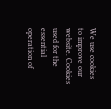We use cookies to improve our website. Cookies used for the essential operation of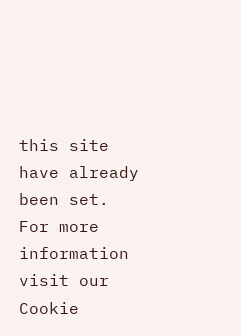this site have already been set. For more information visit our Cookie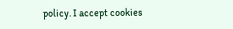policy. I accept cookies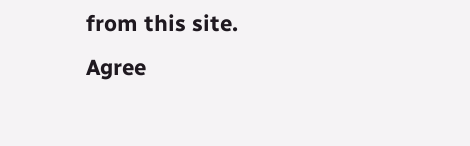from this site. Agree